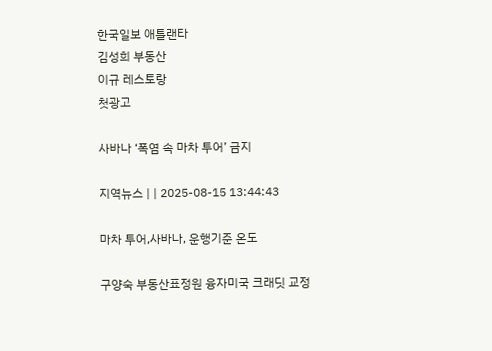한국일보 애틀랜타
김성희 부동산
이규 레스토랑
첫광고

사바나 ‘폭염 속 마차 투어’ 금지

지역뉴스 | | 2025-08-15 13:44:43

마차 투어,사바나, 운행기준 온도

구양숙 부동산표정원 융자미국 크래딧 교정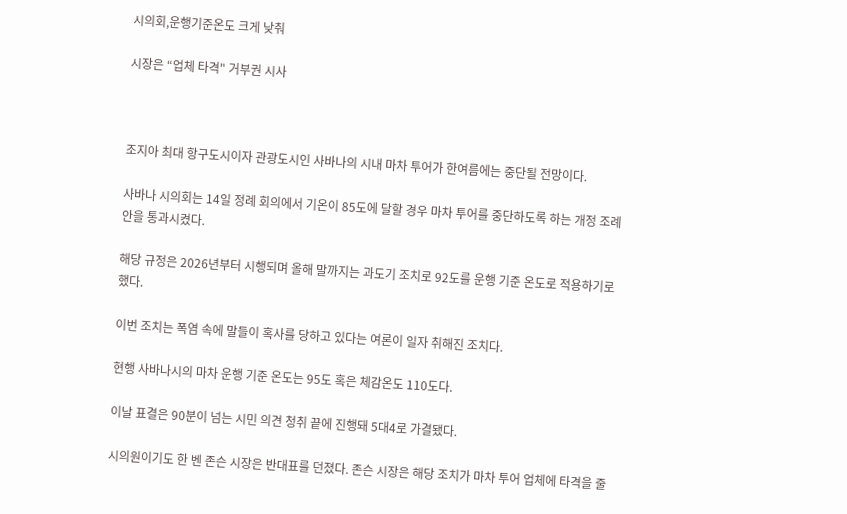시의회,운행기준온도 크게 낮춰

시장은 “업체 타격" 거부권 시사



조지아 최대 항구도시이자 관광도시인 사바나의 시내 마차 투어가 한여름에는 중단될 전망이다.

사바나 시의회는 14일 정례 회의에서 기온이 85도에 달할 경우 마차 투어를 중단하도록 하는 개정 조례안을 통과시켰다.

해당 규정은 2026년부터 시행되며 올해 말까지는 과도기 조치로 92도를 운행 기준 온도로 적용하기로 했다.

이번 조치는 폭염 속에 말들이 혹사를 당하고 있다는 여론이 일자 취해진 조치다.

현행 사바나시의 마차 운행 기준 온도는 95도 혹은 체감온도 110도다.

이날 표결은 90분이 넘는 시민 의견 청취 끝에 진행돼 5대4로 가결됐다.

시의원이기도 한 벤 존슨 시장은 반대표를 던졌다. 존슨 시장은 해당 조치가 마차 투어 업체에 타격을 줄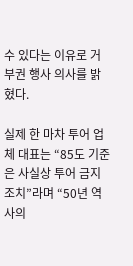수 있다는 이유로 거부권 행사 의사를 밝혔다.

실제 한 마차 투어 업체 대표는 “85도 기준은 사실상 투어 금지 조치”라며 “50년 역사의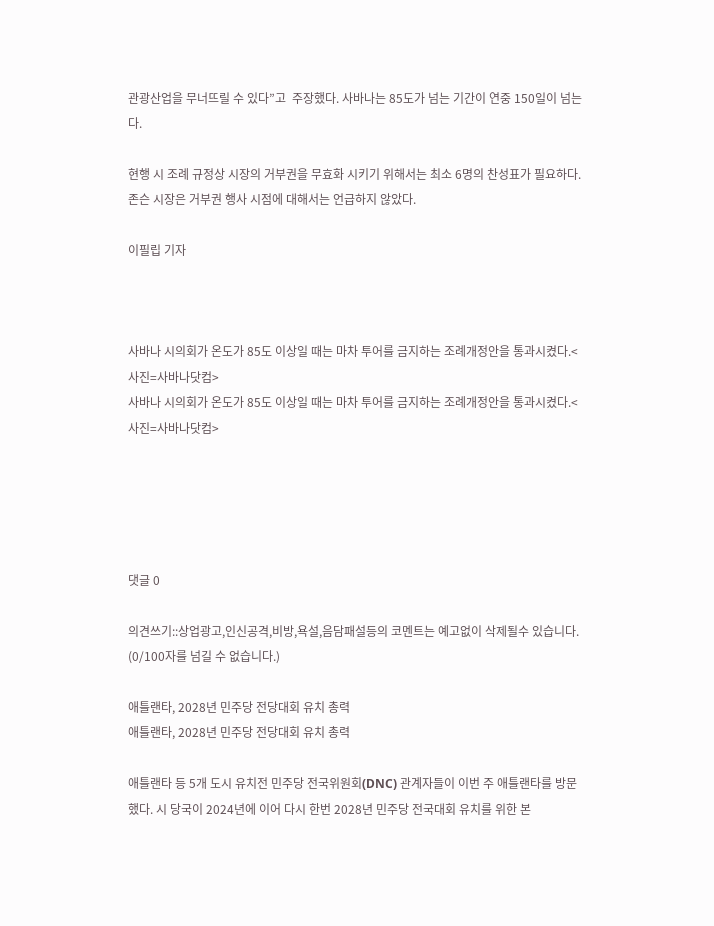관광산업을 무너뜨릴 수 있다”고  주장했다. 사바나는 85도가 넘는 기간이 연중 150일이 넘는다.

현행 시 조례 규정상 시장의 거부권을 무효화 시키기 위해서는 최소 6명의 찬성표가 필요하다. 존슨 시장은 거부권 행사 시점에 대해서는 언급하지 않았다.

이필립 기자



사바나 시의회가 온도가 85도 이상일 때는 마차 투어를 금지하는 조례개정안을 통과시켰다.<사진=사바나닷컴>
사바나 시의회가 온도가 85도 이상일 때는 마차 투어를 금지하는 조례개정안을 통과시켰다.<사진=사바나닷컴>





댓글 0

의견쓰기::상업광고,인신공격,비방,욕설,음담패설등의 코멘트는 예고없이 삭제될수 있습니다. (0/100자를 넘길 수 없습니다.)

애틀랜타, 2028년 민주당 전당대회 유치 총력
애틀랜타, 2028년 민주당 전당대회 유치 총력

애틀랜타 등 5개 도시 유치전 민주당 전국위원회(DNC) 관계자들이 이번 주 애틀랜타를 방문했다. 시 당국이 2024년에 이어 다시 한번 2028년 민주당 전국대회 유치를 위한 본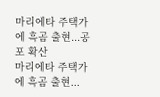마리에타 주택가에 흑곰 출현...공포 확산
마리에타 주택가에 흑곰 출현...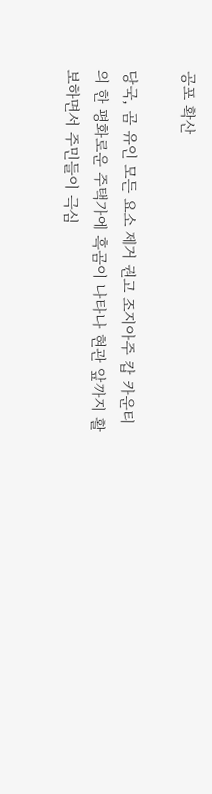공포 확산

당국, 곰 유인 모든 요소 제거 권고 조지아주 캅 카운티의 한 평화로운 주택가에 흑곰이 나타나 현관 앞까지 활보하면서 주민들이 극심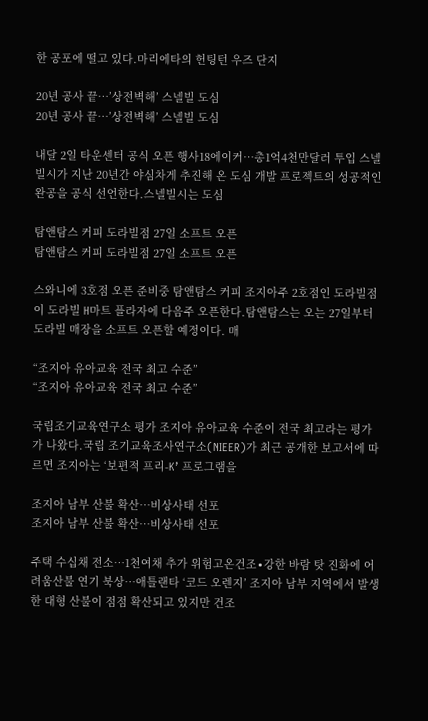한 공포에 떨고 있다.마리에타의 헌팅턴 우즈 단지

20년 공사 끝…’상전벽해’ 스넬빌 도심
20년 공사 끝…’상전벽해’ 스넬빌 도심

내달 2일 타운센터 공식 오픈 행사18에이커…총1억4천만달러 투입 스넬빌시가 지난 20년간 야심차게 추진해 온 도심 개발 프로젝트의 성공적인 완공을 공식 선언한다.스넬빌시는 도심

탐앤탐스 커피 도라빌점 27일 소프트 오픈
탐앤탐스 커피 도라빌점 27일 소프트 오픈

스와니에 3호점 오픈 준비중 탐앤탐스 커피 조지아주 2호점인 도라빌점이 도라빌 H마트 플라자에 다음주 오픈한다.탐앤탐스는 오는 27일부터 도라빌 매장을 소프트 오픈할 예정이다. 매

“조지아 유아교육 전국 최고 수준”
“조지아 유아교육 전국 최고 수준”

국립조기교육연구소 평가 조지아 유아교육 수준이 전국 최고라는 평가가 나왔다.국립 조기교육조사연구소(NIEER)가 최근 공개한 보고서에 따르면 조지아는 ‘보편적 프리-K’ 프로그램을

조지아 남부 산불 확산…비상사태 선포
조지아 남부 산불 확산…비상사태 선포

주택 수십채 전소…1천여채 추가 위험고온건조∙강한 바람 탓 진화에 어려움산불 연기 북상…애틀랜타 ‘코드 오렌지’ 조지아 남부 지역에서 발생한 대형 산불이 점점 확산되고 있지만 건조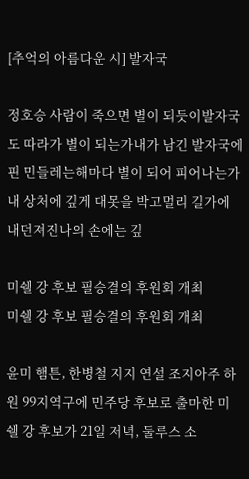[추억의 아름다운 시] 발자국

정호승 사람이 죽으면 별이 되듯이발자국도 따라가 별이 되는가내가 남긴 발자국에 핀 민들레는해마다 별이 되어 피어나는가 내 상처에 깊게 대못을 박고멀리 길가에 내던져진나의 손에는 깊

미쉘 강 후보 필승결의 후원회 개최
미쉘 강 후보 필승결의 후원회 개최

윤미 햄튼, 한병철 지지 연설 조지아주 하원 99지역구에 민주당 후보로 출마한 미쉘 강 후보가 21일 저녁, 둘루스 소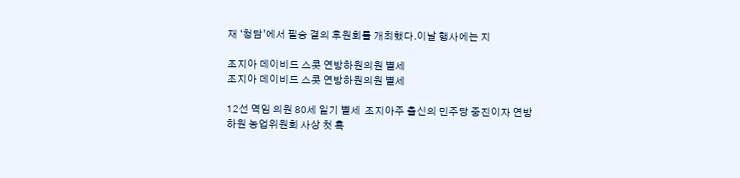재 ‘청담’에서 필승 결의 후원회를 개최했다.이날 행사에는 지

조지아 데이비드 스콧 연방하원의원 별세
조지아 데이비드 스콧 연방하원의원 별세

12선 역임 의원 80세 일기 별세  조지아주 출신의 민주당 중진이자 연방 하원 농업위원회 사상 첫 흑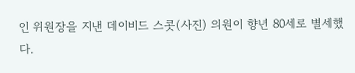인 위원장을 지낸 데이비드 스콧(사진) 의원이 향년 80세로 별세했다.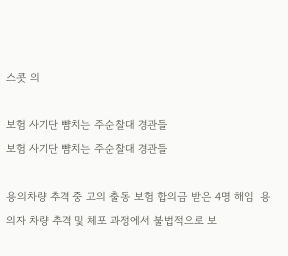스콧 의

보험 사기단 뺨치는 주순찰대 경관들
보험 사기단 뺨치는 주순찰대 경관들

용의차량 추격 중 고의 출동 보험 합의금 받은 4명 해임  용의자 차량 추격 및 체포 과정에서 불법적으로 보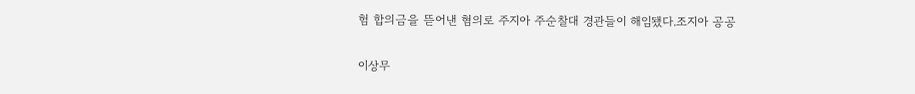험 합의금을 뜯어낸 혐의로 주지아 주순찰대 경관들이 해임됐다.조지아 공공

이상무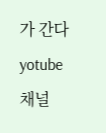가 간다 yotube 채널